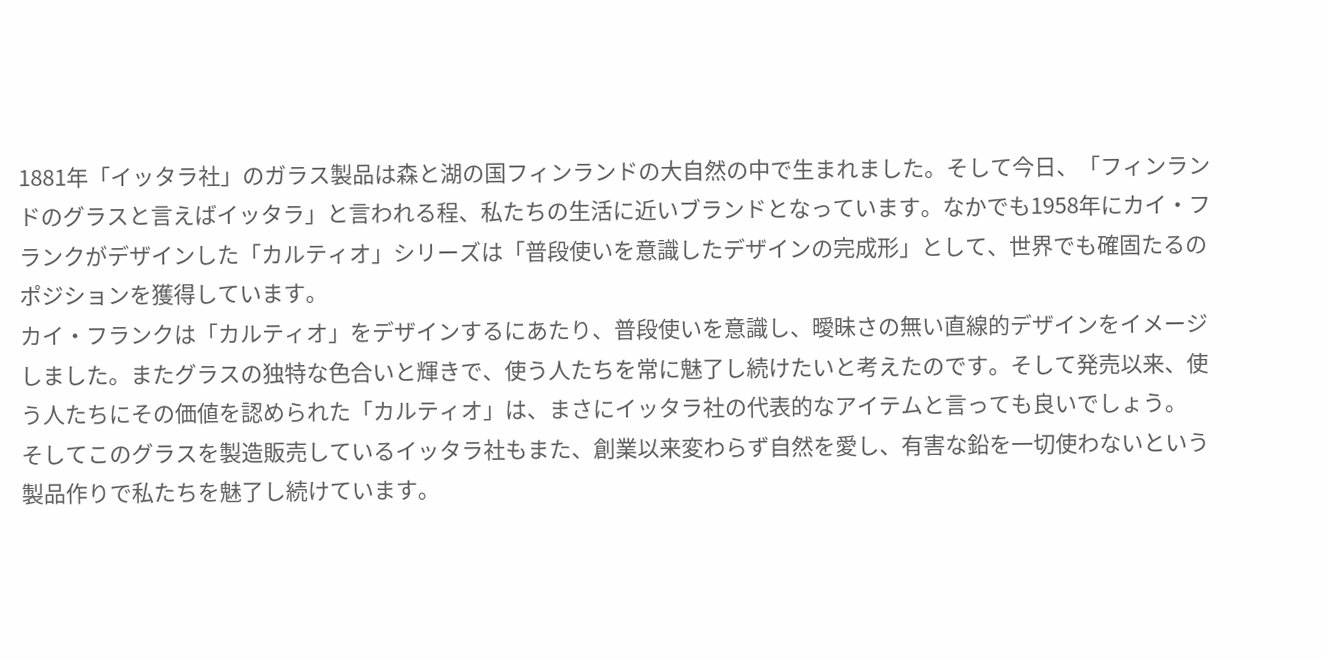1881年「イッタラ社」のガラス製品は森と湖の国フィンランドの大自然の中で生まれました。そして今日、「フィンランドのグラスと言えばイッタラ」と言われる程、私たちの生活に近いブランドとなっています。なかでも1958年にカイ・フランクがデザインした「カルティオ」シリーズは「普段使いを意識したデザインの完成形」として、世界でも確固たるのポジションを獲得しています。
カイ・フランクは「カルティオ」をデザインするにあたり、普段使いを意識し、曖昧さの無い直線的デザインをイメージしました。またグラスの独特な色合いと輝きで、使う人たちを常に魅了し続けたいと考えたのです。そして発売以来、使う人たちにその価値を認められた「カルティオ」は、まさにイッタラ社の代表的なアイテムと言っても良いでしょう。
そしてこのグラスを製造販売しているイッタラ社もまた、創業以来変わらず自然を愛し、有害な鉛を一切使わないという製品作りで私たちを魅了し続けています。